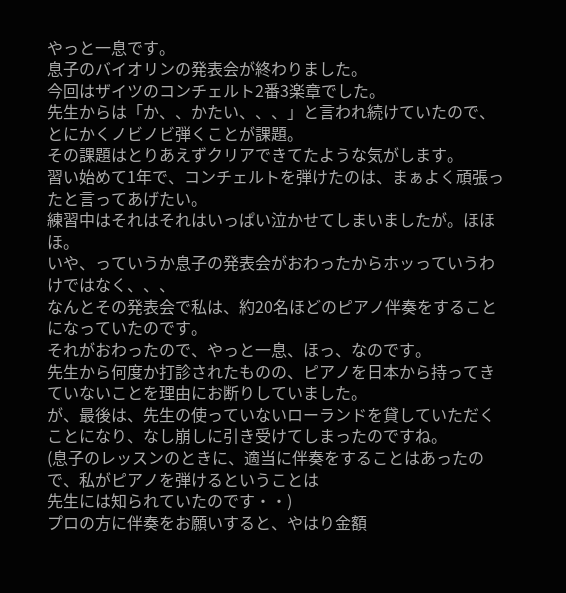やっと一息です。
息子のバイオリンの発表会が終わりました。
今回はザイツのコンチェルト2番3楽章でした。
先生からは「か、、かたい、、、」と言われ続けていたので、
とにかくノビノビ弾くことが課題。
その課題はとりあえずクリアできてたような気がします。
習い始めて1年で、コンチェルトを弾けたのは、まぁよく頑張ったと言ってあげたい。
練習中はそれはそれはいっぱい泣かせてしまいましたが。ほほほ。
いや、っていうか息子の発表会がおわったからホッっていうわけではなく、、、
なんとその発表会で私は、約20名ほどのピアノ伴奏をすることになっていたのです。
それがおわったので、やっと一息、ほっ、なのです。
先生から何度か打診されたものの、ピアノを日本から持ってきていないことを理由にお断りしていました。
が、最後は、先生の使っていないローランドを貸していただくことになり、なし崩しに引き受けてしまったのですね。
(息子のレッスンのときに、適当に伴奏をすることはあったので、私がピアノを弾けるということは
先生には知られていたのです・・)
プロの方に伴奏をお願いすると、やはり金額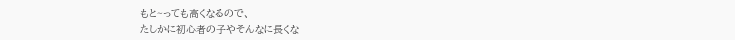もと~っても高くなるので、
たしかに初心者の子やそんなに長くな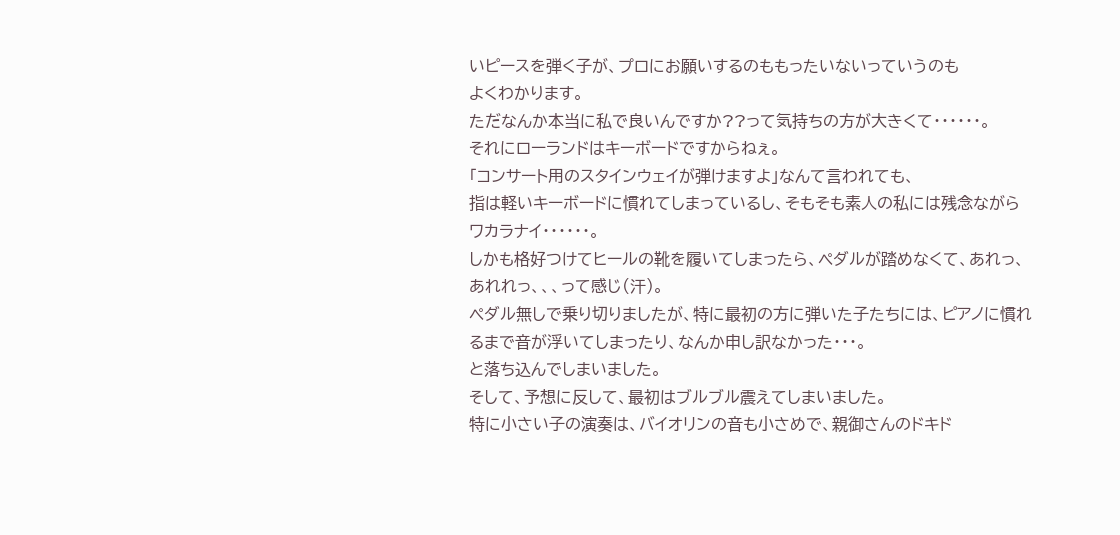いピースを弾く子が、プロにお願いするのももったいないっていうのも
よくわかります。
ただなんか本当に私で良いんですか??って気持ちの方が大きくて・・・・・・。
それにローランドはキーボードですからねぇ。
「コンサート用のスタインウェイが弾けますよ」なんて言われても、
指は軽いキーボードに慣れてしまっているし、そもそも素人の私には残念ながらワカラナイ・・・・・・。
しかも格好つけてヒールの靴を履いてしまったら、ペダルが踏めなくて、あれっ、あれれっ、、、って感じ(汗)。
ペダル無しで乗り切りましたが、特に最初の方に弾いた子たちには、ピアノに慣れるまで音が浮いてしまったり、なんか申し訳なかった・・・。
と落ち込んでしまいました。
そして、予想に反して、最初はブルブル震えてしまいました。
特に小さい子の演奏は、バイオリンの音も小さめで、親御さんのドキド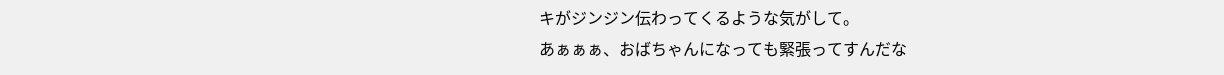キがジンジン伝わってくるような気がして。
あぁぁぁ、おばちゃんになっても緊張ってすんだな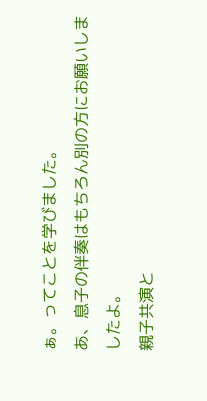ぁ。ってことを学びました。
あ、息子の伴奏はもちろん別の方にお願いしましたよ。
親子共演と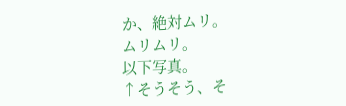か、絶対ムリ。
ムリムリ。
以下写真。
↑そうそう、そ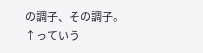の調子、その調子。
↑っていう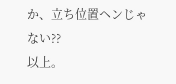か、立ち位置ヘンじゃない??
以上。